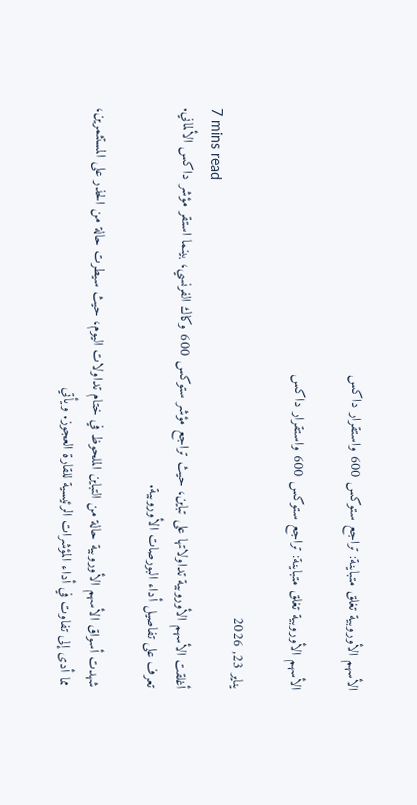الأسهم الأوروبية تغلق متباينة: تراجع ستوكس 600 واستقرار داكس

الأسهم الأوروبية تغلق متباينة: تراجع ستوكس 600 واستقرار داكس

يناير 23, 2026
7 mins read
أغلقت الأسهم الأوروبية تداولاتها على تباين، حيث تراجع مؤشر ستوكس 600 وكاك الفرنسي، بينما استقر مؤشر داكس الألماني. تعرف على تفاصيل أداء البورصات الأوروبية.

شهدت أسواق الأسهم الأوروبية حالة من التباين الملحوظ في ختام تداولات اليوم، حيث سيطرت حالة من الحذر على المستثمرين، مما أدى إلى تفاوت في أداء المؤشرات الرئيسية للقارة العجوز. ويأتي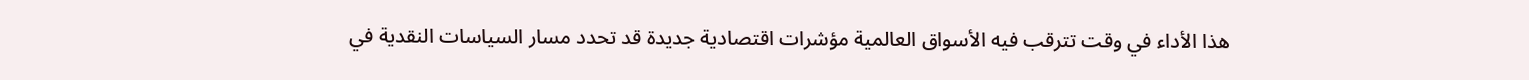هذا الأداء في وقت تترقب فيه الأسواق العالمية مؤشرات اقتصادية جديدة قد تحدد مسار السياسات النقدية في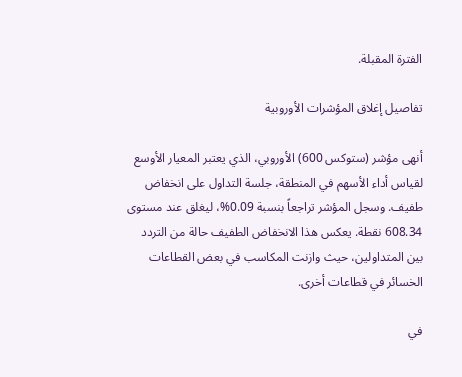الفترة المقبلة.

تفاصيل إغلاق المؤشرات الأوروبية

أنهى مؤشر (ستوكس 600) الأوروبي، الذي يعتبر المعيار الأوسع لقياس أداء الأسهم في المنطقة، جلسة التداول على انخفاض طفيف. وسجل المؤشر تراجعاً بنسبة 0.09%، ليغلق عند مستوى 608.34 نقطة. يعكس هذا الانخفاض الطفيف حالة من التردد بين المتداولين، حيث وازنت المكاسب في بعض القطاعات الخسائر في قطاعات أخرى.

في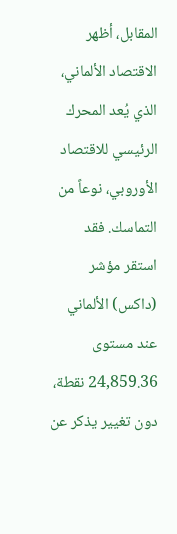المقابل، أظهر الاقتصاد الألماني، الذي يُعد المحرك الرئيسي للاقتصاد الأوروبي، نوعاً من التماسك. فقد استقر مؤشر (داكس) الألماني عند مستوى 24,859.36 نقطة، دون تغيير يذكر عن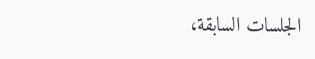الجلسات السابقة،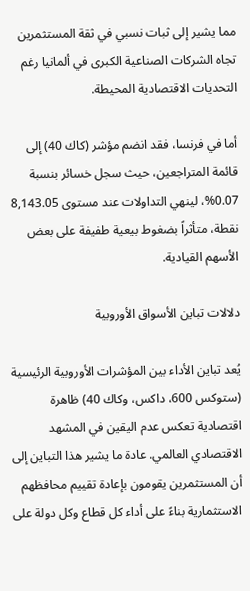مما يشير إلى ثبات نسبي في ثقة المستثمرين تجاه الشركات الصناعية الكبرى في ألمانيا رغم التحديات الاقتصادية المحيطة.

أما في فرنسا، فقد انضم مؤشر (كاك 40) إلى قائمة المتراجعين، حيث سجل خسائر بنسبة 0.07%، لينهي التداولات عند مستوى 8,143.05 نقطة، متأثراً بضغوط بيعية طفيفة على بعض الأسهم القيادية.

دلالات تباين الأسواق الأوروبية

يُعد تباين الأداء بين المؤشرات الأوروبية الرئيسية (ستوكس 600، داكس، وكاك 40) ظاهرة اقتصادية تعكس عدم اليقين في المشهد الاقتصادي العالمي. عادة ما يشير هذا التباين إلى أن المستثمرين يقومون بإعادة تقييم محافظهم الاستثمارية بناءً على أداء كل قطاع وكل دولة على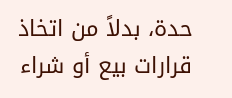حدة، بدلاً من اتخاذ قرارات بيع أو شراء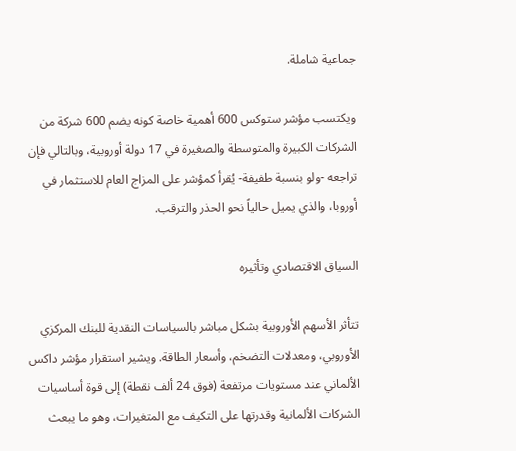جماعية شاملة.

ويكتسب مؤشر ستوكس 600 أهمية خاصة كونه يضم 600 شركة من الشركات الكبيرة والمتوسطة والصغيرة في 17 دولة أوروبية، وبالتالي فإن تراجعه -ولو بنسبة طفيفة- يُقرأ كمؤشر على المزاج العام للاستثمار في أوروبا، والذي يميل حالياً نحو الحذر والترقب.

السياق الاقتصادي وتأثيره

تتأثر الأسهم الأوروبية بشكل مباشر بالسياسات النقدية للبنك المركزي الأوروبي، ومعدلات التضخم، وأسعار الطاقة. ويشير استقرار مؤشر داكس الألماني عند مستويات مرتفعة (فوق 24 ألف نقطة) إلى قوة أساسيات الشركات الألمانية وقدرتها على التكيف مع المتغيرات، وهو ما يبعث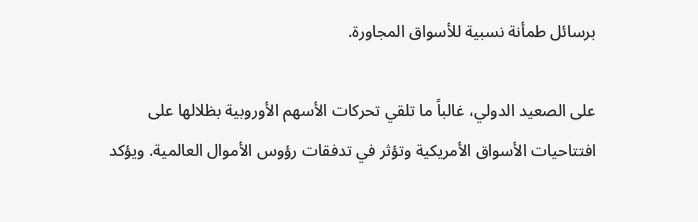برسائل طمأنة نسبية للأسواق المجاورة.

على الصعيد الدولي، غالباً ما تلقي تحركات الأسهم الأوروبية بظلالها على افتتاحيات الأسواق الأمريكية وتؤثر في تدفقات رؤوس الأموال العالمية. ويؤكد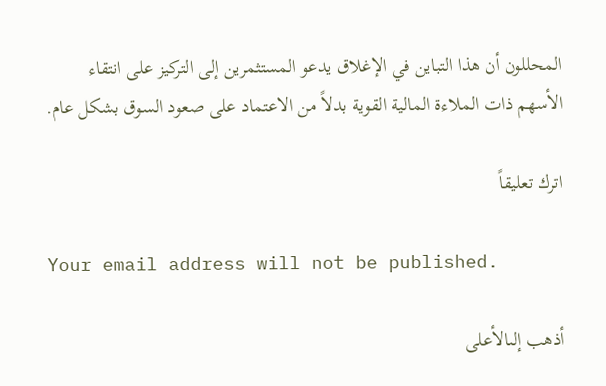المحللون أن هذا التباين في الإغلاق يدعو المستثمرين إلى التركيز على انتقاء الأسهم ذات الملاءة المالية القوية بدلاً من الاعتماد على صعود السوق بشكل عام.

اترك تعليقاً

Your email address will not be published.

أذهب إلىالأعلى